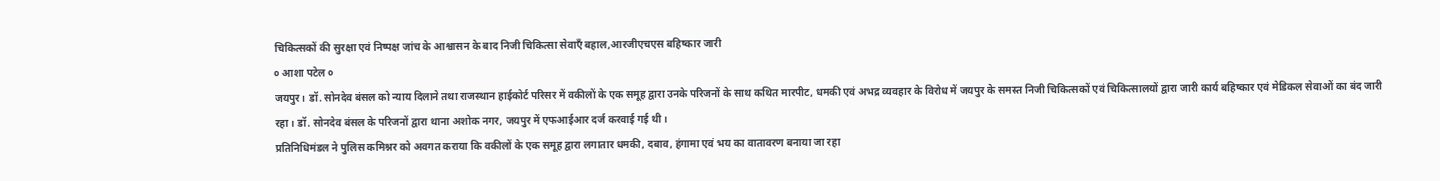चिकित्सकों की सुरक्षा एवं निष्पक्ष जांच के आश्वासन के बाद निजी चिकित्सा सेवाएँ बहाल,आरजीएचएस बहिष्कार जारी
० आशा पटेल ०
जयपुर। डॉ. सोनदेव बंसल को न्याय दिलाने तथा राजस्थान हाईकोर्ट परिसर में वकीलों के एक समूह द्वारा उनके परिजनों के साथ कथित मारपीट, धमकी एवं अभद्र व्यवहार के विरोध में जयपुर के समस्त निजी चिकित्सकों एवं चिकित्सालयों द्वारा जारी कार्य बहिष्कार एवं मेडिकल सेवाओं का बंद जारी रहा। डॉ. सोनदेव बंसल के परिजनों द्वारा थाना अशोक नगर, जयपुर में एफआईआर दर्ज करवाई गई थी।
प्रतिनिधिमंडल ने पुलिस कमिश्नर को अवगत कराया कि वकीलों के एक समूह द्वारा लगातार धमकी, दबाव, हंगामा एवं भय का वातावरण बनाया जा रहा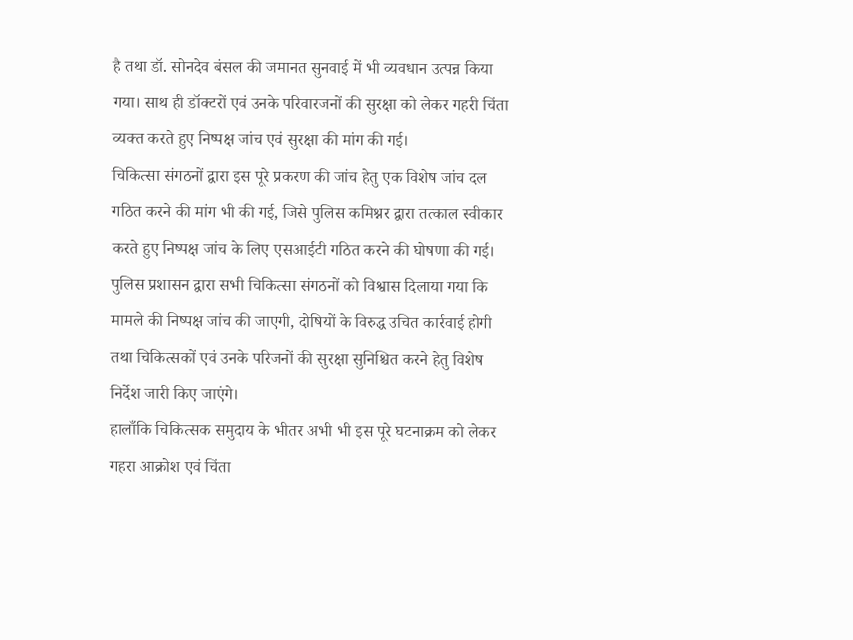है तथा डॉ. सोनदेव बंसल की जमानत सुनवाई में भी व्यवधान उत्पन्न किया गया। साथ ही डॉक्टरों एवं उनके परिवारजनों की सुरक्षा को लेकर गहरी चिंता व्यक्त करते हुए निष्पक्ष जांच एवं सुरक्षा की मांग की गई।
चिकित्सा संगठनों द्वारा इस पूरे प्रकरण की जांच हेतु एक विशेष जांच दल गठित करने की मांग भी की गई, जिसे पुलिस कमिश्नर द्वारा तत्काल स्वीकार करते हुए निष्पक्ष जांच के लिए एसआईटी गठित करने की घोषणा की गई। पुलिस प्रशासन द्वारा सभी चिकित्सा संगठनों को विश्वास दिलाया गया कि मामले की निष्पक्ष जांच की जाएगी, दोषियों के विरुद्ध उचित कार्रवाई होगी तथा चिकित्सकों एवं उनके परिजनों की सुरक्षा सुनिश्चित करने हेतु विशेष निर्देश जारी किए जाएंगे।
हालाँकि चिकित्सक समुदाय के भीतर अभी भी इस पूरे घटनाक्रम को लेकर गहरा आक्रोश एवं चिंता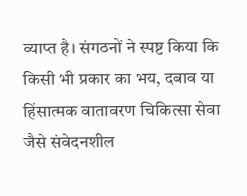व्याप्त है। संगठनों ने स्पष्ट किया कि किसी भी प्रकार का भय, दबाव या हिंसात्मक वातावरण चिकित्सा सेवा जैसे संवेदनशील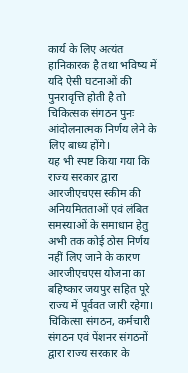कार्य के लिए अत्यंत हानिकारक है तथा भविष्य में यदि ऐसी घटनाओं की पुनरावृत्ति होती है तो चिकित्सक संगठन पुनः आंदोलनात्मक निर्णय लेने के लिए बाध्य होंगे।
यह भी स्पष्ट किया गया कि राज्य सरकार द्वारा आरजीएचएस स्कीम की अनियमितताओं एवं लंबित समस्याओं के समाधान हेतु अभी तक कोई ठोस निर्णय नहीं लिए जाने के कारण आरजीएचएस योजना का बहिष्कार जयपुर सहित पूरे राज्य में पूर्ववत जारी रहेगा।
चिकित्सा संगठन, कर्मचारी संगठन एवं पेंशनर संगठनों द्वारा राज्य सरकार के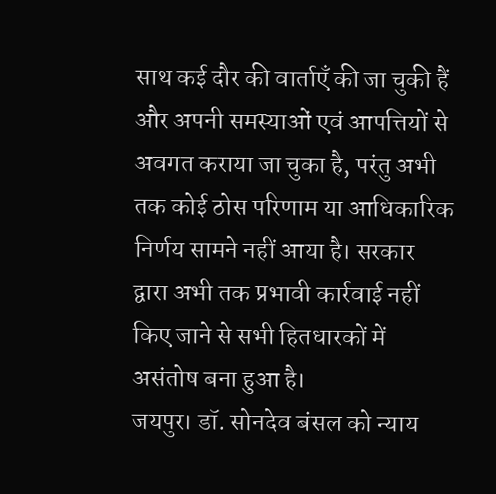साथ कई दौर की वार्ताएँ की जा चुकी हैं और अपनी समस्याओं एवं आपत्तियों से अवगत कराया जा चुका है, परंतु अभी तक कोई ठोस परिणाम या आधिकारिक निर्णय सामने नहीं आया है। सरकार द्वारा अभी तक प्रभावी कार्रवाई नहीं किए जाने से सभी हितधारकों में असंतोष बना हुआ है।
जयपुर। डॉ. सोनदेव बंसल को न्याय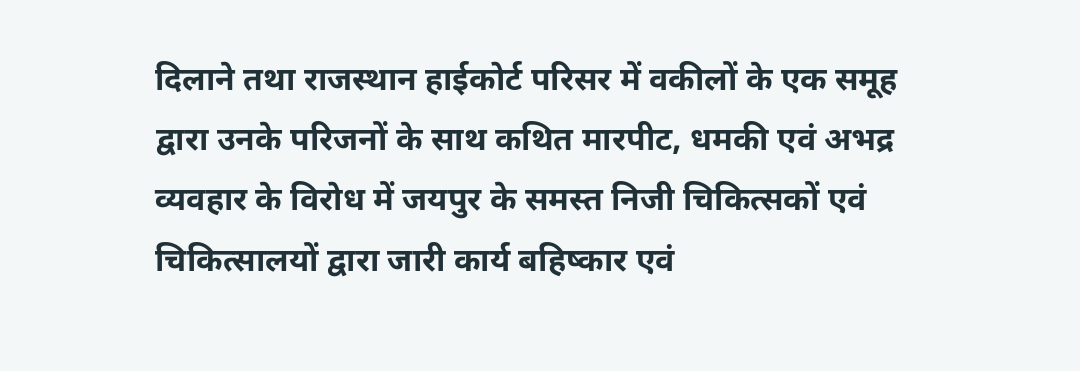दिलाने तथा राजस्थान हाईकोर्ट परिसर में वकीलों के एक समूह द्वारा उनके परिजनों के साथ कथित मारपीट, धमकी एवं अभद्र व्यवहार के विरोध में जयपुर के समस्त निजी चिकित्सकों एवं चिकित्सालयों द्वारा जारी कार्य बहिष्कार एवं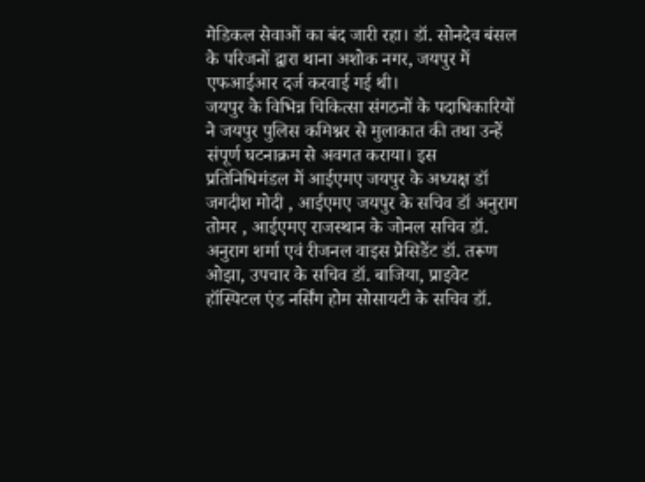मेडिकल सेवाओं का बंद जारी रहा। डॉ. सोनदेव बंसल के परिजनों द्वारा थाना अशोक नगर, जयपुर में एफआईआर दर्ज करवाई गई थी।
जयपुर के विभिन्न चिकित्सा संगठनों के पदाधिकारियों ने जयपुर पुलिस कमिश्नर से मुलाकात की तथा उन्हें संपूर्ण घटनाक्रम से अवगत कराया। इस प्रतिनिधिमंडल में आईएमए जयपुर के अध्यक्ष डॉ जगदीश मोदी , आईएमए जयपुर के सचिव डॉ अनुराग तोमर , आईएमए राजस्थान के जोनल सचिव डॉ. अनुराग शर्मा एवं रीजनल वाइस प्रेसिडेंट डॉ. तरूण ओझा, उपचार के सचिव डॉ. बाजिया, प्राइवेट हॉस्पिटल एंड नर्सिंग होम सोसायटी के सचिव डॉ.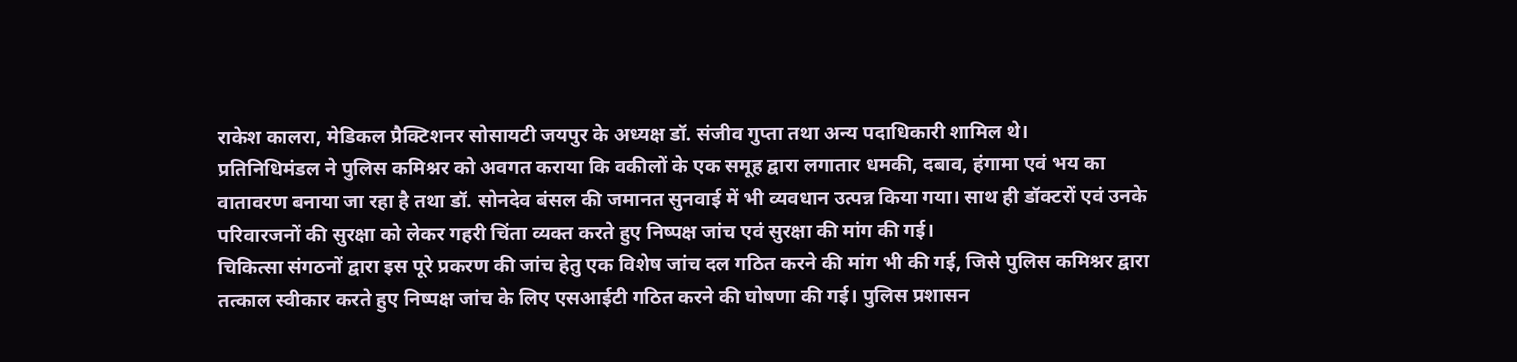राकेश कालरा, मेडिकल प्रैक्टिशनर सोसायटी जयपुर के अध्यक्ष डॉ. संजीव गुप्ता तथा अन्य पदाधिकारी शामिल थे।
प्रतिनिधिमंडल ने पुलिस कमिश्नर को अवगत कराया कि वकीलों के एक समूह द्वारा लगातार धमकी, दबाव, हंगामा एवं भय का वातावरण बनाया जा रहा है तथा डॉ. सोनदेव बंसल की जमानत सुनवाई में भी व्यवधान उत्पन्न किया गया। साथ ही डॉक्टरों एवं उनके परिवारजनों की सुरक्षा को लेकर गहरी चिंता व्यक्त करते हुए निष्पक्ष जांच एवं सुरक्षा की मांग की गई।
चिकित्सा संगठनों द्वारा इस पूरे प्रकरण की जांच हेतु एक विशेष जांच दल गठित करने की मांग भी की गई, जिसे पुलिस कमिश्नर द्वारा तत्काल स्वीकार करते हुए निष्पक्ष जांच के लिए एसआईटी गठित करने की घोषणा की गई। पुलिस प्रशासन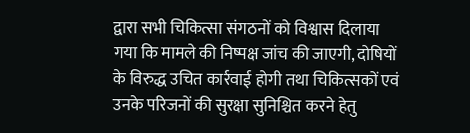द्वारा सभी चिकित्सा संगठनों को विश्वास दिलाया गया कि मामले की निष्पक्ष जांच की जाएगी, दोषियों के विरुद्ध उचित कार्रवाई होगी तथा चिकित्सकों एवं उनके परिजनों की सुरक्षा सुनिश्चित करने हेतु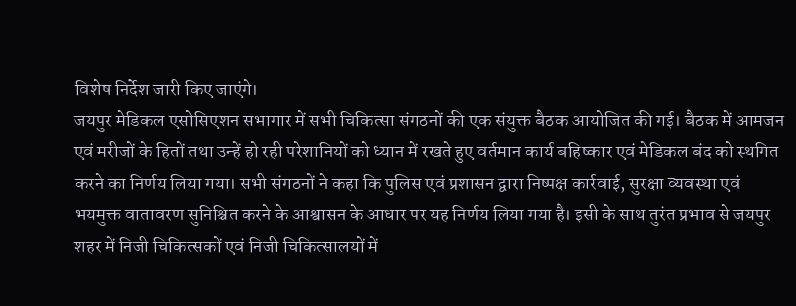विशेष निर्देश जारी किए जाएंगे।
जयपुर मेडिकल एसोसिएशन सभागार में सभी चिकित्सा संगठनों की एक संयुक्त बैठक आयोजित की गई। बैठक में आमजन एवं मरीजों के हितों तथा उन्हें हो रही परेशानियों को ध्यान में रखते हुए वर्तमान कार्य बहिष्कार एवं मेडिकल बंद को स्थगित करने का निर्णय लिया गया। सभी संगठनों ने कहा कि पुलिस एवं प्रशासन द्वारा निष्पक्ष कार्रवाई, सुरक्षा व्यवस्था एवं भयमुक्त वातावरण सुनिश्चित करने के आश्वासन के आधार पर यह निर्णय लिया गया है। इसी के साथ तुरंत प्रभाव से जयपुर शहर में निजी चिकित्सकों एवं निजी चिकित्सालयों में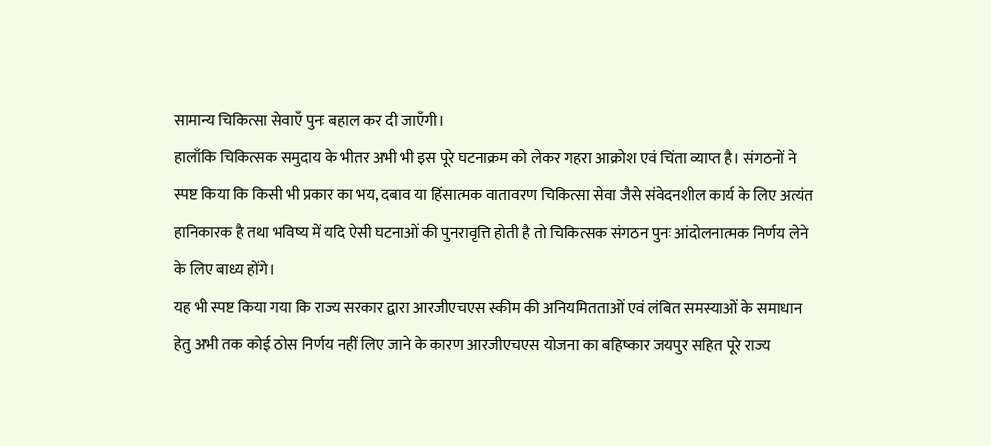सामान्य चिकित्सा सेवाएँ पुनः बहाल कर दी जाएँगी।
हालाँकि चिकित्सक समुदाय के भीतर अभी भी इस पूरे घटनाक्रम को लेकर गहरा आक्रोश एवं चिंता व्याप्त है। संगठनों ने स्पष्ट किया कि किसी भी प्रकार का भय, दबाव या हिंसात्मक वातावरण चिकित्सा सेवा जैसे संवेदनशील कार्य के लिए अत्यंत हानिकारक है तथा भविष्य में यदि ऐसी घटनाओं की पुनरावृत्ति होती है तो चिकित्सक संगठन पुनः आंदोलनात्मक निर्णय लेने के लिए बाध्य होंगे।
यह भी स्पष्ट किया गया कि राज्य सरकार द्वारा आरजीएचएस स्कीम की अनियमितताओं एवं लंबित समस्याओं के समाधान हेतु अभी तक कोई ठोस निर्णय नहीं लिए जाने के कारण आरजीएचएस योजना का बहिष्कार जयपुर सहित पूरे राज्य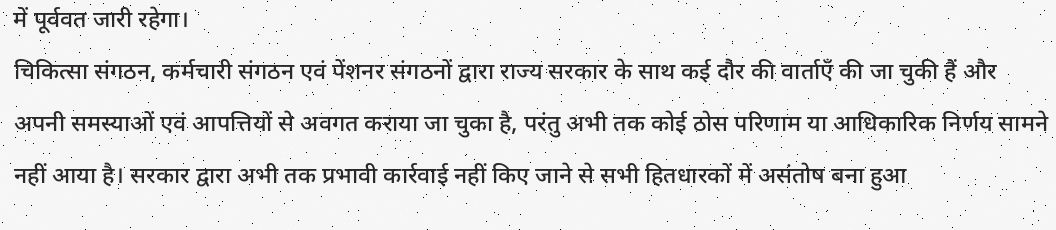में पूर्ववत जारी रहेगा।
चिकित्सा संगठन, कर्मचारी संगठन एवं पेंशनर संगठनों द्वारा राज्य सरकार के साथ कई दौर की वार्ताएँ की जा चुकी हैं और अपनी समस्याओं एवं आपत्तियों से अवगत कराया जा चुका है, परंतु अभी तक कोई ठोस परिणाम या आधिकारिक निर्णय सामने नहीं आया है। सरकार द्वारा अभी तक प्रभावी कार्रवाई नहीं किए जाने से सभी हितधारकों में असंतोष बना हुआ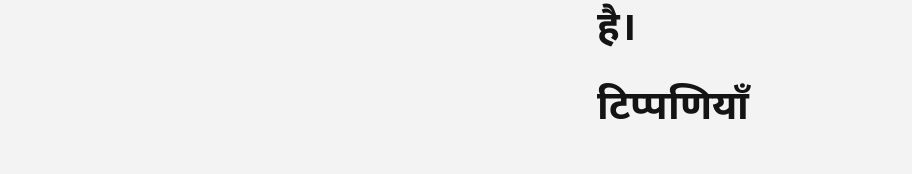है।
टिप्पणियाँ